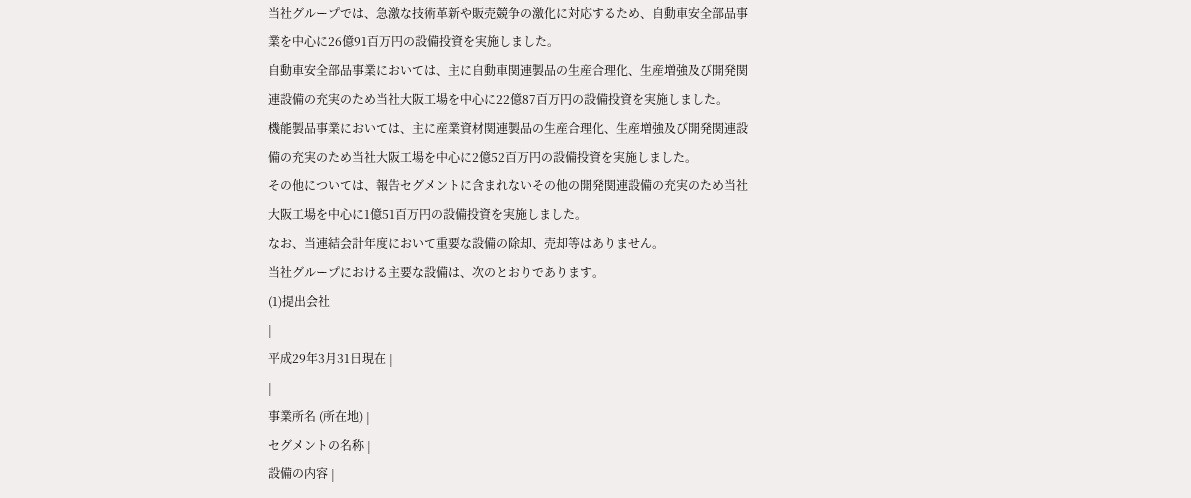当社グループでは、急激な技術革新や販売競争の激化に対応するため、自動車安全部品事業を中心に26億91百万円の設備投資を実施しました。
自動車安全部品事業においては、主に自動車関連製品の生産合理化、生産増強及び開発関連設備の充実のため当社大阪工場を中心に22億87百万円の設備投資を実施しました。
機能製品事業においては、主に産業資材関連製品の生産合理化、生産増強及び開発関連設備の充実のため当社大阪工場を中心に2億52百万円の設備投資を実施しました。
その他については、報告セグメントに含まれないその他の開発関連設備の充実のため当社大阪工場を中心に1億51百万円の設備投資を実施しました。
なお、当連結会計年度において重要な設備の除却、売却等はありません。
当社グループにおける主要な設備は、次のとおりであります。
(1)提出会社
|
平成29年3月31日現在 |
|
事業所名 (所在地) |
セグメントの名称 |
設備の内容 |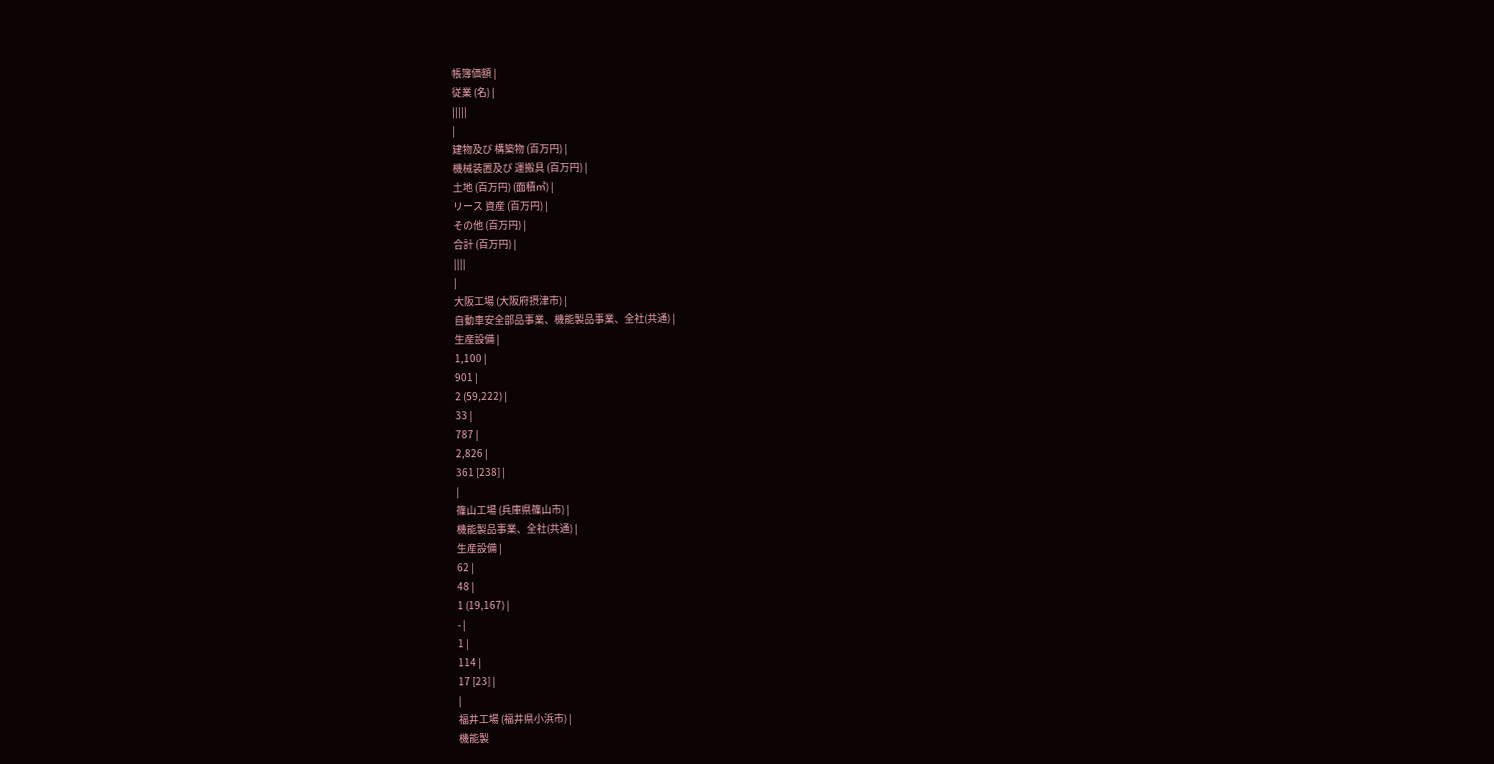帳簿価額 |
従業 (名) |
|||||
|
建物及び 構築物 (百万円) |
機械装置及び 運搬具 (百万円) |
土地 (百万円) (面積㎡) |
リース 資産 (百万円) |
その他 (百万円) |
合計 (百万円) |
||||
|
大阪工場 (大阪府摂津市) |
自動車安全部品事業、機能製品事業、全社(共通) |
生産設備 |
1,100 |
901 |
2 (59,222) |
33 |
787 |
2,826 |
361 [238] |
|
篠山工場 (兵庫県篠山市) |
機能製品事業、全社(共通) |
生産設備 |
62 |
48 |
1 (19,167) |
- |
1 |
114 |
17 [23] |
|
福井工場 (福井県小浜市) |
機能製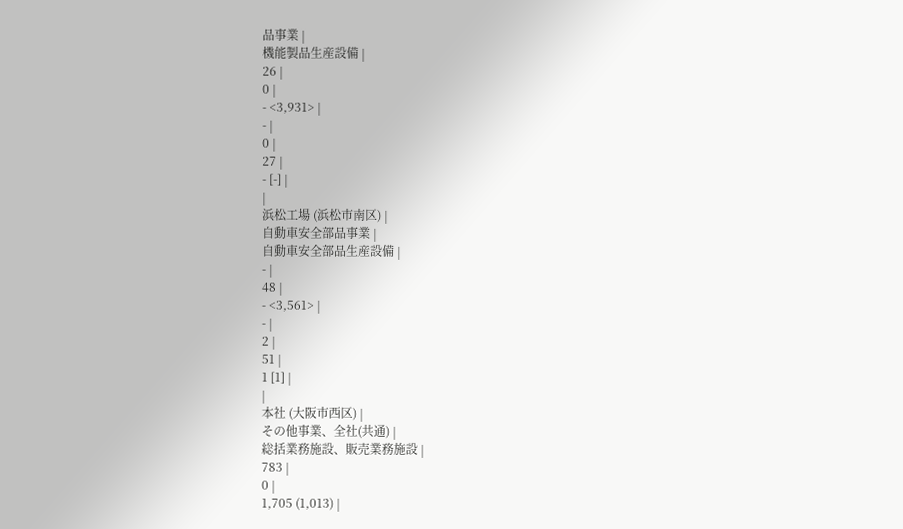品事業 |
機能製品生産設備 |
26 |
0 |
- <3,931> |
- |
0 |
27 |
- [-] |
|
浜松工場 (浜松市南区) |
自動車安全部品事業 |
自動車安全部品生産設備 |
- |
48 |
- <3,561> |
- |
2 |
51 |
1 [1] |
|
本社 (大阪市西区) |
その他事業、全社(共通) |
総括業務施設、販売業務施設 |
783 |
0 |
1,705 (1,013) |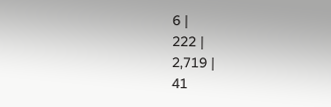6 |
222 |
2,719 |
41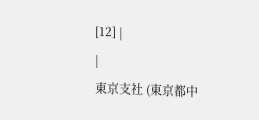[12] |
|
東京支社 (東京都中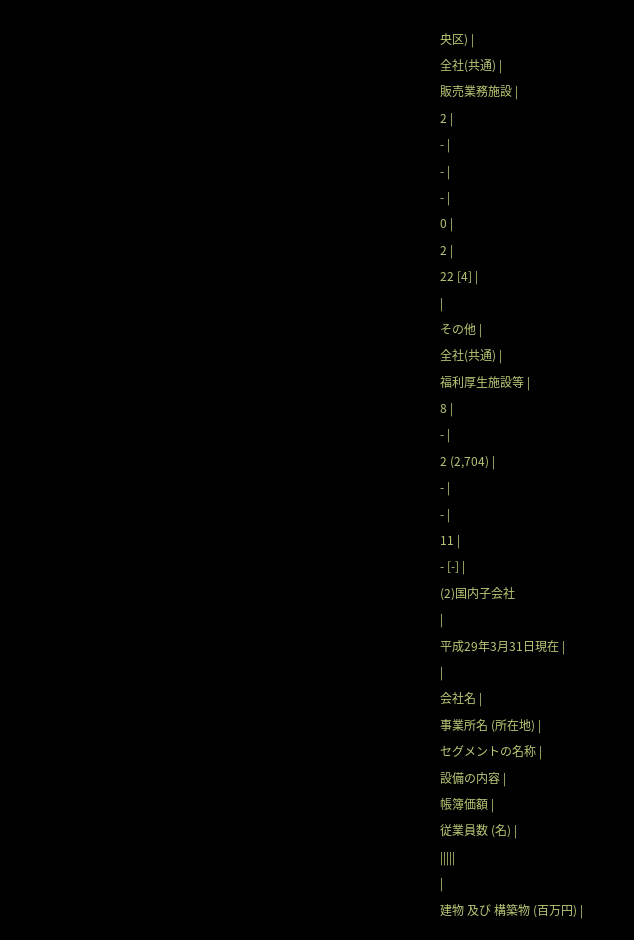央区) |
全社(共通) |
販売業務施設 |
2 |
- |
- |
- |
0 |
2 |
22 [4] |
|
その他 |
全社(共通) |
福利厚生施設等 |
8 |
- |
2 (2,704) |
- |
- |
11 |
- [-] |
(2)国内子会社
|
平成29年3月31日現在 |
|
会社名 |
事業所名 (所在地) |
セグメントの名称 |
設備の内容 |
帳簿価額 |
従業員数 (名) |
|||||
|
建物 及び 構築物 (百万円) |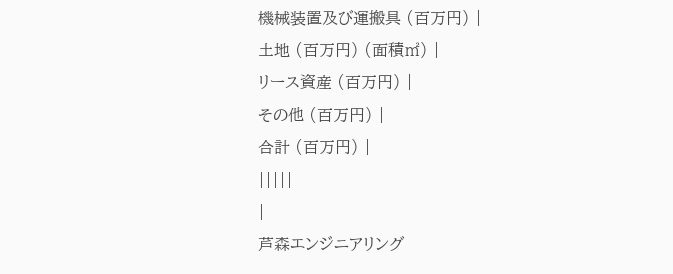機械装置及び運搬具 (百万円) |
土地 (百万円) (面積㎡) |
リース資産 (百万円) |
その他 (百万円) |
合計 (百万円) |
|||||
|
芦森エンジニアリング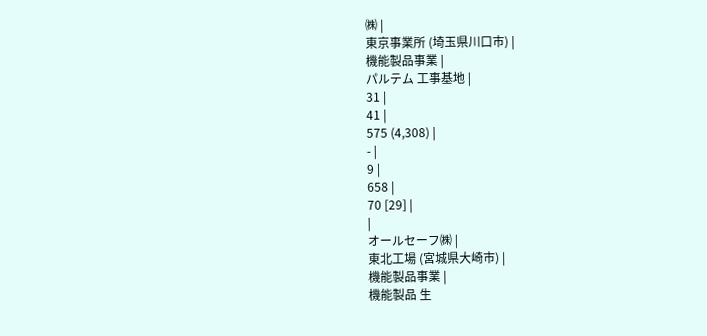㈱ |
東京事業所 (埼玉県川口市) |
機能製品事業 |
パルテム 工事基地 |
31 |
41 |
575 (4,308) |
- |
9 |
658 |
70 [29] |
|
オールセーフ㈱ |
東北工場 (宮城県大崎市) |
機能製品事業 |
機能製品 生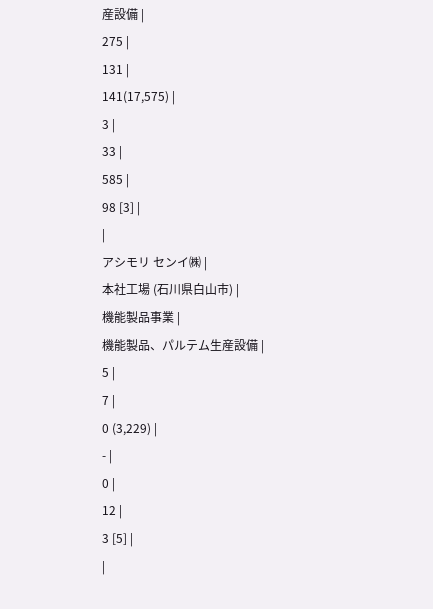産設備 |
275 |
131 |
141(17,575) |
3 |
33 |
585 |
98 [3] |
|
アシモリ センイ㈱ |
本社工場 (石川県白山市) |
機能製品事業 |
機能製品、パルテム生産設備 |
5 |
7 |
0 (3,229) |
- |
0 |
12 |
3 [5] |
|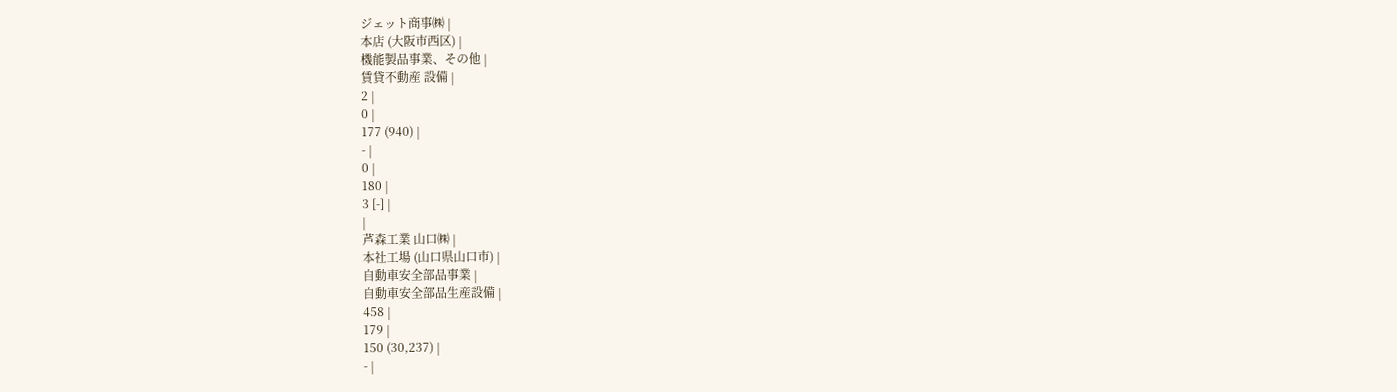ジェット商事㈱ |
本店 (大阪市西区) |
機能製品事業、その他 |
賃貸不動産 設備 |
2 |
0 |
177 (940) |
- |
0 |
180 |
3 [-] |
|
芦森工業 山口㈱ |
本社工場 (山口県山口市) |
自動車安全部品事業 |
自動車安全部品生産設備 |
458 |
179 |
150 (30,237) |
- |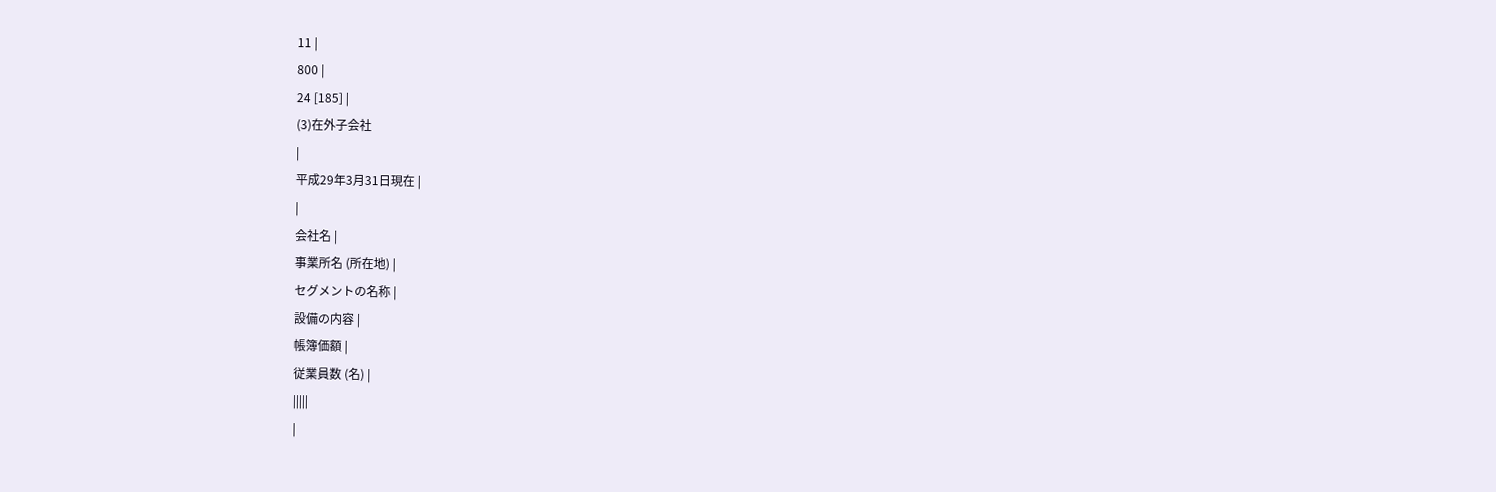11 |
800 |
24 [185] |
(3)在外子会社
|
平成29年3月31日現在 |
|
会社名 |
事業所名 (所在地) |
セグメントの名称 |
設備の内容 |
帳簿価額 |
従業員数 (名) |
|||||
|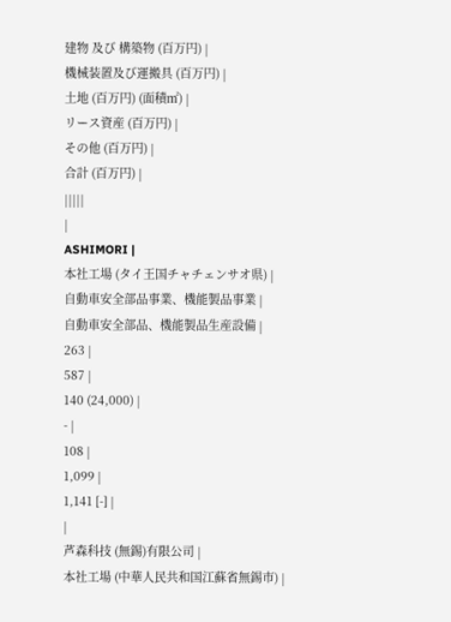建物 及び 構築物 (百万円) |
機械装置及び運搬具 (百万円) |
土地 (百万円) (面積㎡) |
リース資産 (百万円) |
その他 (百万円) |
合計 (百万円) |
|||||
|
ASHIMORI |
本社工場 (タイ王国チャチェンサオ県) |
自動車安全部品事業、機能製品事業 |
自動車安全部品、機能製品生産設備 |
263 |
587 |
140 (24,000) |
- |
108 |
1,099 |
1,141 [-] |
|
芦森科技 (無錫)有限公司 |
本社工場 (中華人民共和国江蘇省無錫市) |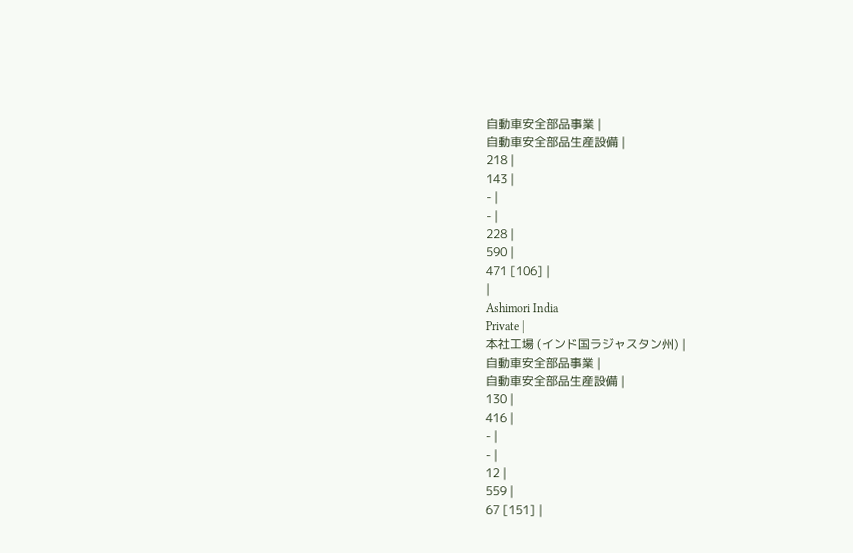自動車安全部品事業 |
自動車安全部品生産設備 |
218 |
143 |
- |
- |
228 |
590 |
471 [106] |
|
Ashimori India
Private |
本社工場 (インド国ラジャスタン州) |
自動車安全部品事業 |
自動車安全部品生産設備 |
130 |
416 |
- |
- |
12 |
559 |
67 [151] |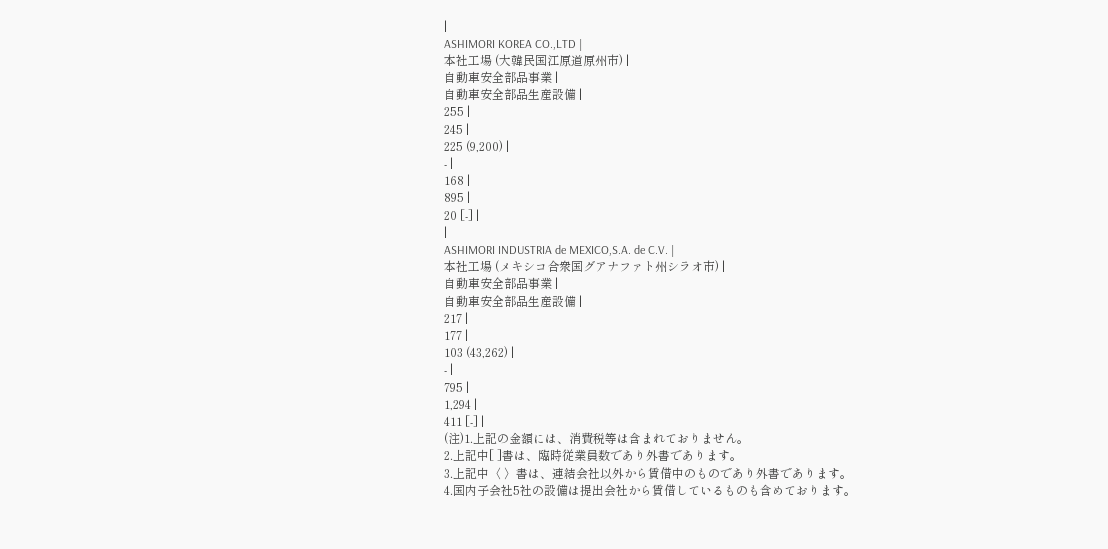|
ASHIMORI KOREA CO.,LTD |
本社工場 (大韓民国江原道原州市) |
自動車安全部品事業 |
自動車安全部品生産設備 |
255 |
245 |
225 (9,200) |
- |
168 |
895 |
20 [-] |
|
ASHIMORI INDUSTRIA de MEXICO,S.A. de C.V. |
本社工場 (メキシコ合衆国グアナファト州シラオ市) |
自動車安全部品事業 |
自動車安全部品生産設備 |
217 |
177 |
103 (43,262) |
- |
795 |
1,294 |
411 [-] |
(注)1.上記の金額には、消費税等は含まれておりません。
2.上記中[ ]書は、臨時従業員数であり外書であります。
3.上記中〈 〉書は、連結会社以外から賃借中のものであり外書であります。
4.国内子会社5社の設備は提出会社から賃借しているものも含めております。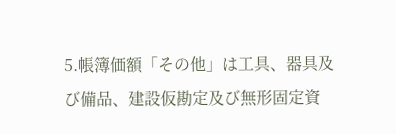5.帳簿価額「その他」は工具、器具及び備品、建設仮勘定及び無形固定資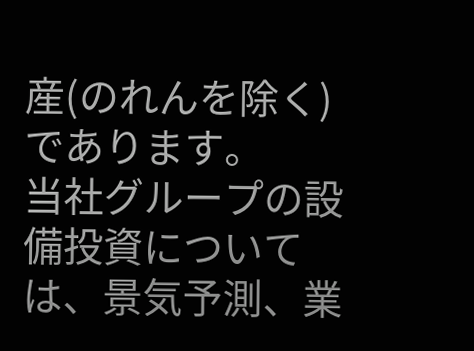産(のれんを除く)であります。
当社グループの設備投資については、景気予測、業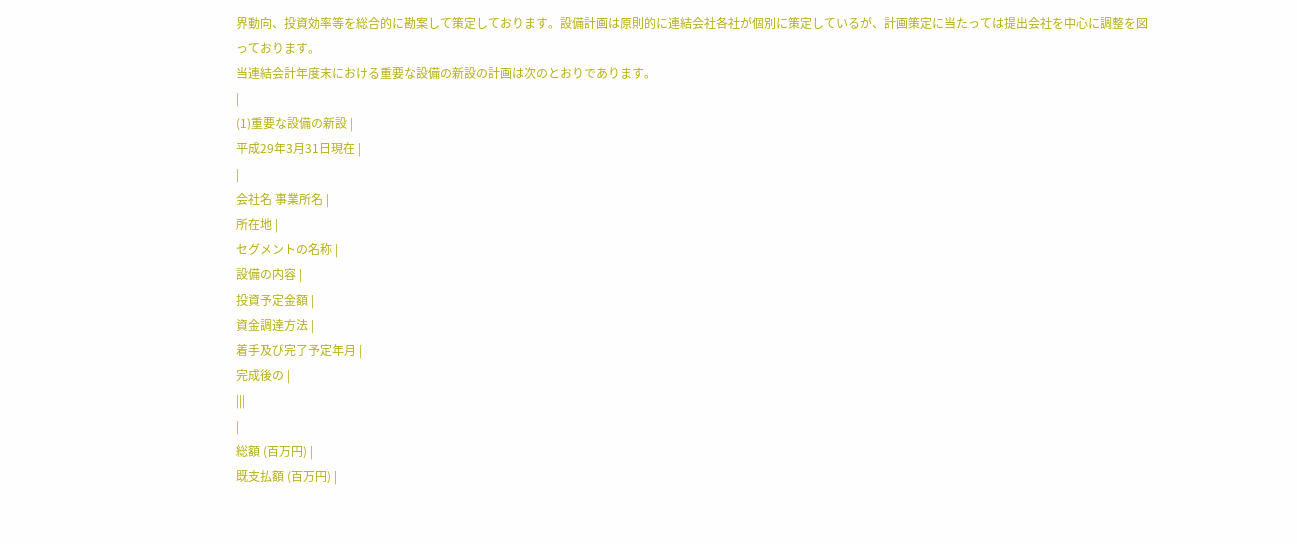界動向、投資効率等を総合的に勘案して策定しております。設備計画は原則的に連結会社各社が個別に策定しているが、計画策定に当たっては提出会社を中心に調整を図っております。
当連結会計年度末における重要な設備の新設の計画は次のとおりであります。
|
(1)重要な設備の新設 |
平成29年3月31日現在 |
|
会社名 事業所名 |
所在地 |
セグメントの名称 |
設備の内容 |
投資予定金額 |
資金調達方法 |
着手及び完了予定年月 |
完成後の |
|||
|
総額 (百万円) |
既支払額 (百万円) |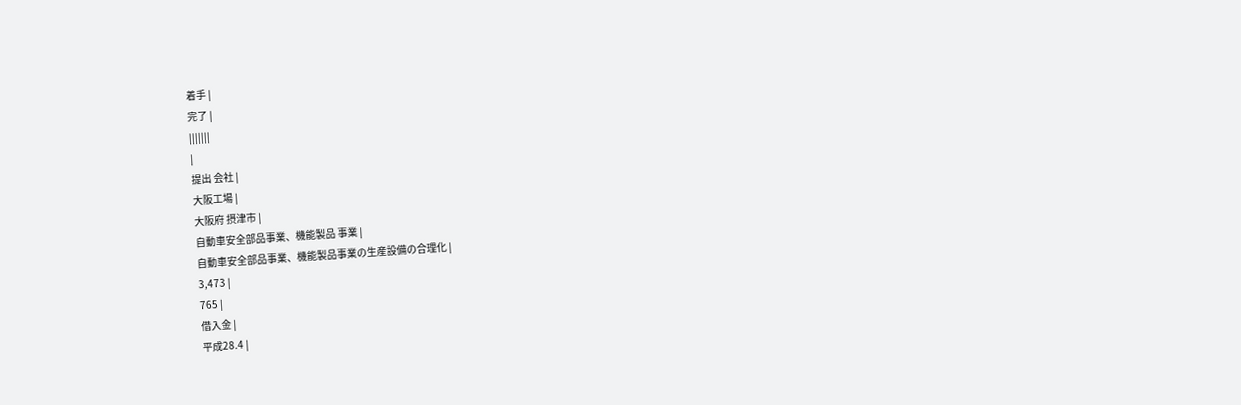着手 |
完了 |
|||||||
|
提出 会社 |
大阪工場 |
大阪府 摂津市 |
自動車安全部品事業、機能製品 事業 |
自動車安全部品事業、機能製品事業の生産設備の合理化 |
3,473 |
765 |
借入金 |
平成28.4 |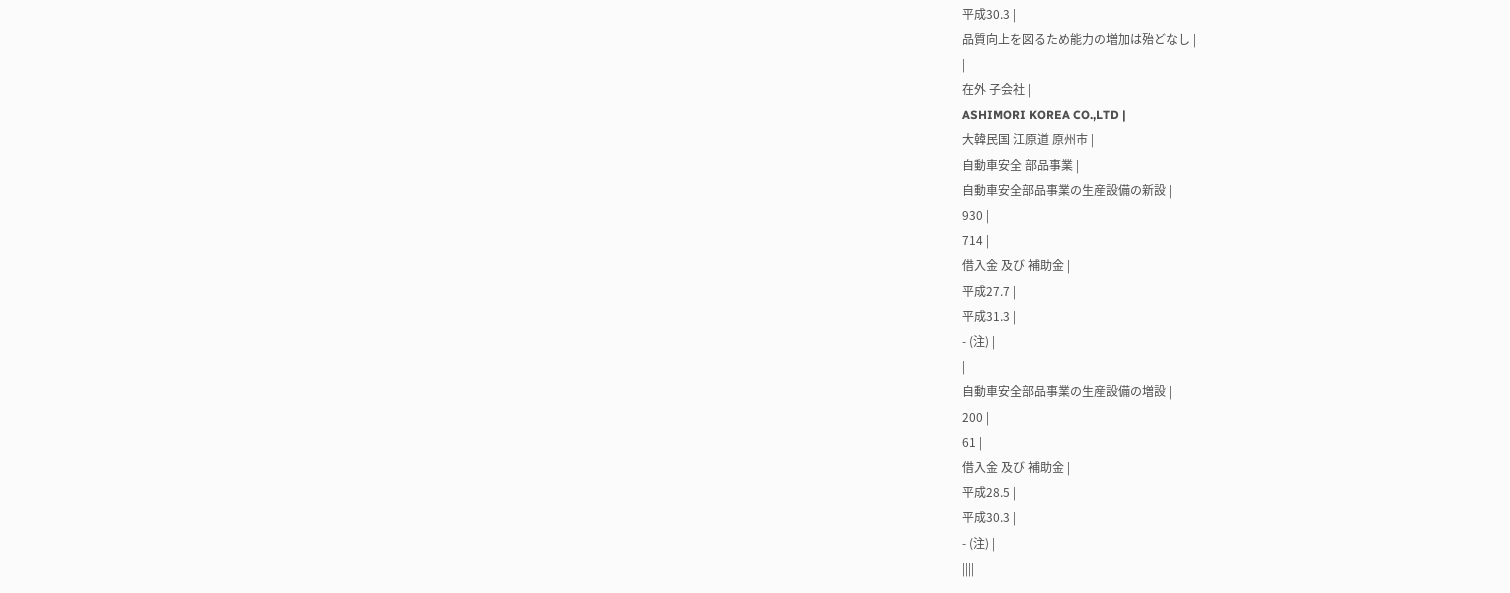平成30.3 |
品質向上を図るため能力の増加は殆どなし |
|
在外 子会社 |
ASHIMORI KOREA CO.,LTD |
大韓民国 江原道 原州市 |
自動車安全 部品事業 |
自動車安全部品事業の生産設備の新設 |
930 |
714 |
借入金 及び 補助金 |
平成27.7 |
平成31.3 |
- (注) |
|
自動車安全部品事業の生産設備の増設 |
200 |
61 |
借入金 及び 補助金 |
平成28.5 |
平成30.3 |
- (注) |
||||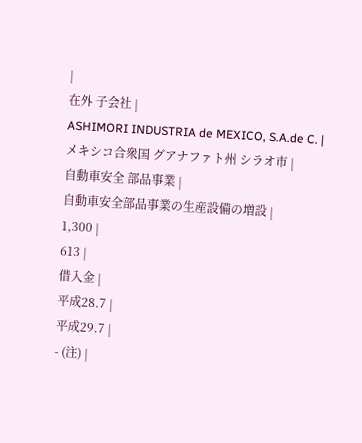|
在外 子会社 |
ASHIMORI INDUSTRIA de MEXICO, S.A.de C. |
メキシコ合衆国 グアナファト州 シラオ市 |
自動車安全 部品事業 |
自動車安全部品事業の生産設備の増設 |
1,300 |
613 |
借入金 |
平成28.7 |
平成29.7 |
- (注) |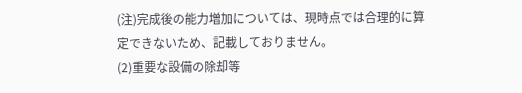(注)完成後の能力増加については、現時点では合理的に算定できないため、記載しておりません。
(2)重要な設備の除却等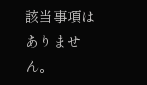該当事項はありません。